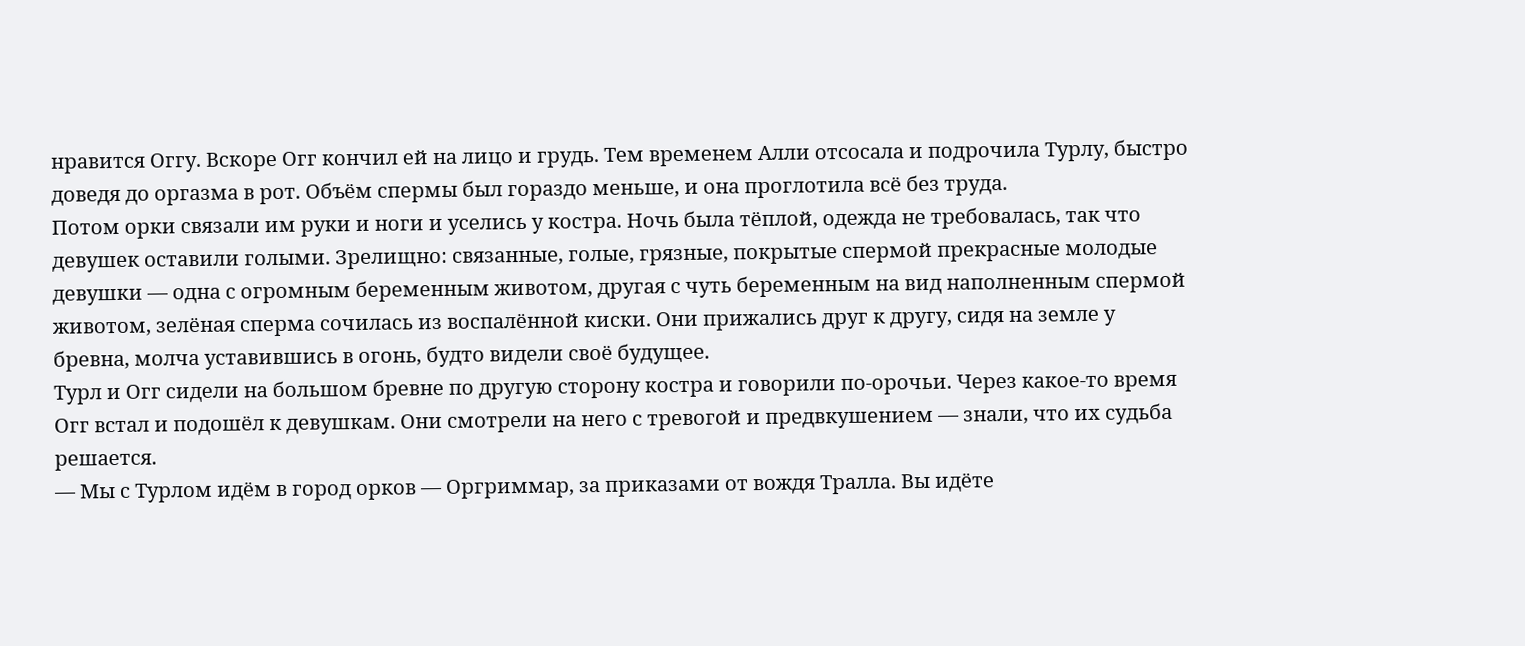нравится Оггу. Вскоре Огг кончил ей на лицо и грудь. Тем временем Алли отсосала и подрочила Турлу, быстро доведя до оргазма в рот. Объём спермы был гораздо меньше, и она проглотила всё без труда.
Потом орки связали им руки и ноги и уселись у костра. Ночь была тёплой, одежда не требовалась, так что девушек оставили голыми. Зрелищно: связанные, голые, грязные, покрытые спермой прекрасные молодые девушки — одна с огромным беременным животом, другая с чуть беременным на вид наполненным спермой животом, зелёная сперма сочилась из воспалённой киски. Они прижались друг к другу, сидя на земле у бревна, молча уставившись в огонь, будто видели своё будущее.
Турл и Огг сидели на большом бревне по другую сторону костра и говорили по-орочьи. Через какое-то время Огг встал и подошёл к девушкам. Они смотрели на него с тревогой и предвкушением — знали, что их судьба решается.
— Мы с Турлом идём в город орков — Оргриммар, за приказами от вождя Тралла. Вы идёте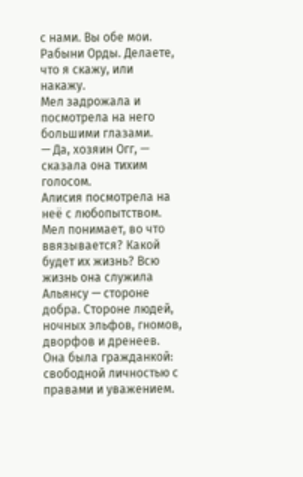с нами. Вы обе мои. Рабыни Орды. Делаете, что я скажу, или накажу.
Мел задрожала и посмотрела на него большими глазами.
— Да, хозяин Огг, — сказала она тихим голосом.
Алисия посмотрела на неё с любопытством. Мел понимает, во что ввязывается? Какой будет их жизнь? Всю жизнь она служила Альянсу — стороне добра. Стороне людей, ночных эльфов, гномов, дворфов и дренеев. Она была гражданкой: свободной личностью с правами и уважением.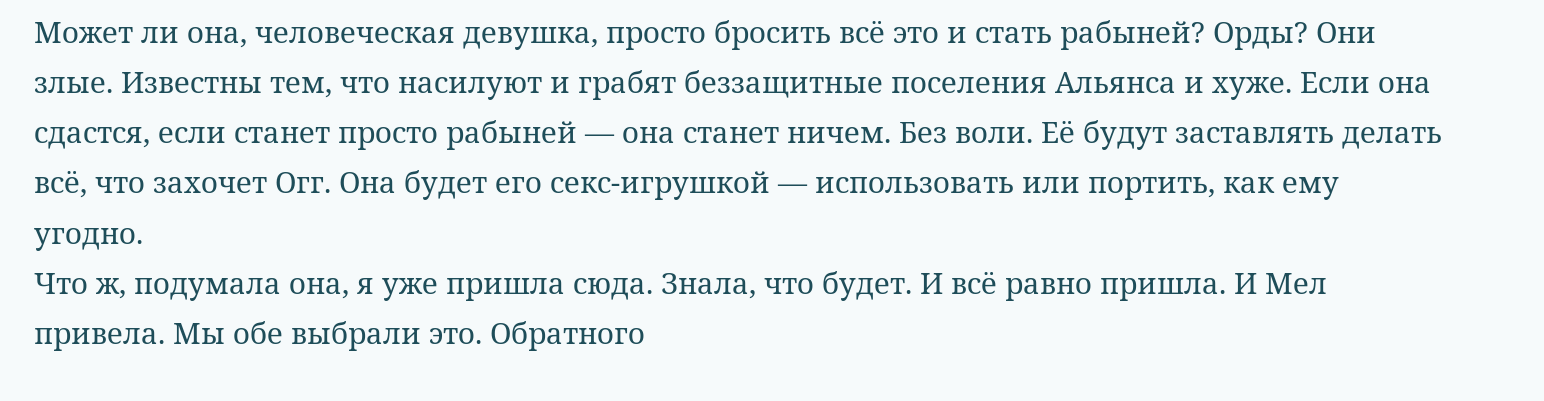Может ли она, человеческая девушка, просто бросить всё это и стать рабыней? Орды? Они злые. Известны тем, что насилуют и грабят беззащитные поселения Альянса и хуже. Если она сдастся, если станет просто рабыней — она станет ничем. Без воли. Её будут заставлять делать всё, что захочет Огг. Она будет его секс-игрушкой — использовать или портить, как ему угодно.
Что ж, подумала она, я уже пришла сюда. Знала, что будет. И всё равно пришла. И Мел привела. Мы обе выбрали это. Обратного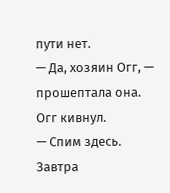пути нет.
— Да, хозяин Огг, — прошептала она.
Огг кивнул.
— Спим здесь. Завтра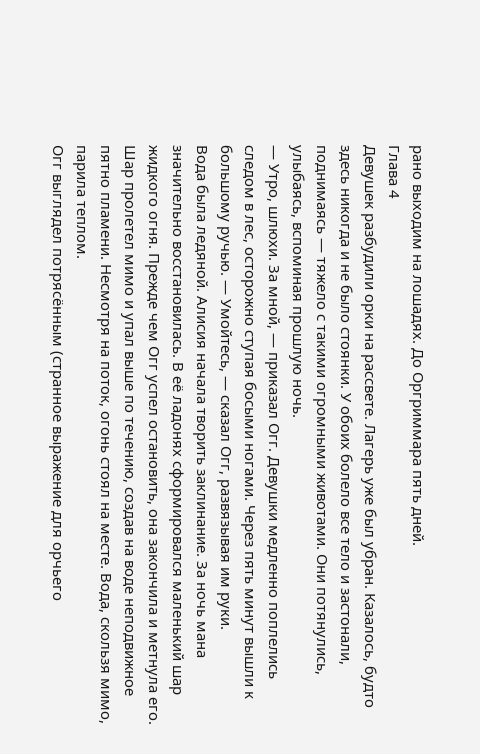рано выходим на лошадях. До Оргриммара пять дней.
Глава 4
Девушек разбудили орки на рассвете. Лагерь уже был убран. Казалось, будто здесь никогда и не было стоянки. У обоих болело все тело и застонали, поднимаясь — тяжело с такими огромными животами. Они потянулись, улыбаясь, вспоминая прошлую ночь.
— Утро, шлюхи. За мной, — приказал Огг. Девушки медленно поплелись следом в лес, осторожно ступая босыми ногами. Через пять минут вышли к большому ручью. — Умойтесь, — сказал Огг, развязывая им руки.
Вода была ледяной. Алисия начала творить заклинание. За ночь мана значительно восстановилась. В её ладонях сформировался маленький шар жидкого огня. Прежде чем Огг успел остановить, она закончила и метнула его. Шар пролетел мимо и упал выше по течению, создав на воде неподвижное пятно пламени. Несмотря на поток, огонь стоял на месте. Вода, скользя мимо, парила теплом.
Огг выглядел потрясённым (странное выражение для орчьего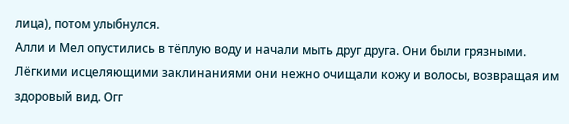лица), потом улыбнулся.
Алли и Мел опустились в тёплую воду и начали мыть друг друга. Они были грязными. Лёгкими исцеляющими заклинаниями они нежно очищали кожу и волосы, возвращая им здоровый вид. Огг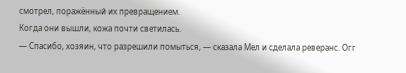смотрел, поражённый их превращением.
Когда они вышли, кожа почти светилась.
— Спасибо, хозяин, что разрешили помыться, — сказала Мел и сделала реверанс. Огг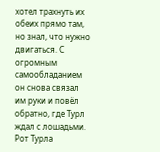хотел трахнуть их обеих прямо там, но знал, что нужно двигаться. С огромным самообладанием он снова связал им руки и повёл обратно, где Турл ждал с лошадьми.
Рот Турла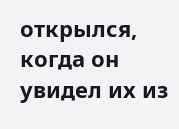открылся, когда он увидел их из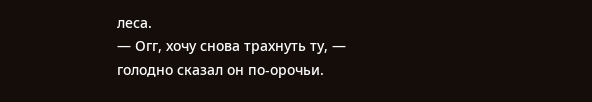леса.
— Огг, хочу снова трахнуть ту, — голодно сказал он по-орочьи.